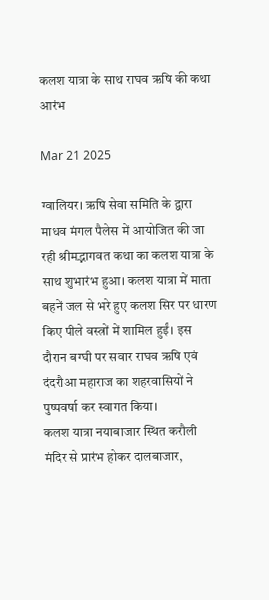कलश यात्रा के साथ राघव ऋषि की कथा आरंभ

Mar 21 2025

ग्वालियर। ऋषि सेवा समिति के द्वारा माधव मंगल पैलेस में आयोजित की जा रही श्रीमद्भागवत कथा का कलश यात्रा के साथ शुभारंभ हुआ। कलश यात्रा में माता बहनें जल से भरे हुए कलश सिर पर धारण किए पीले वस्त्रों में शामिल हुईं। इस दौरान बग्घी पर सवार राघव ऋषि एवं दंदरौआ महाराज का शहरवासियों ने पुष्पवर्षा कर स्वागत किया।
कलश यात्रा नयाबाजार स्थित करौली मंदिर से प्रारंभ होकर दालबाजार,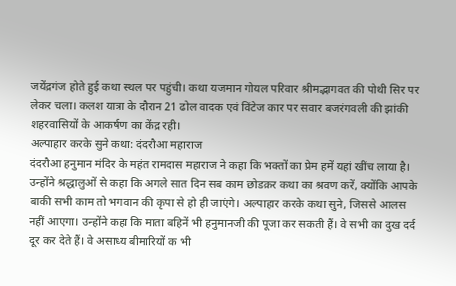जयेंद्रगंज होते हुई कथा स्थल पर पहुंची। कथा यजमान गोयल परिवार श्रीमद्भागवत की पोथी सिर पर लेकर चला। कलश यात्रा के दौरान 21 ढोल वादक एवं विंटेज कार पर सवार बजरंगवली की झांकी शहरवासियों के आकर्षण का केंद्र रही।
अल्पाहार करके सुने कथा: दंदरौआ महाराज
दंदरौआ हनुमान मंदिर के महंत रामदास महाराज ने कहा कि भक्तों का प्रेम हमें यहां खींच लाया है। उन्होंने श्रद्धालुओं से कहा कि अगले सात दिन सब काम छोडक़र कथा का श्रवण करें, क्योंकि आपके बाकी सभी काम तो भगवान की कृपा से हो ही जाएंगे। अल्पाहार करके कथा सुने, जिससे आलस नहीं आएगा। उन्होंने कहा कि माता बहिनें भी हनुमानजी की पूजा कर सकती हैं। वे सभी का दुख दर्द दूर कर देते हैं। वे असाध्य बीमारियों क भी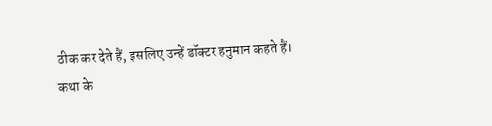ठीक कर देते हैं, इसलिए उन्हें डॉक्टर हनुमान कहते हैं।
कथा के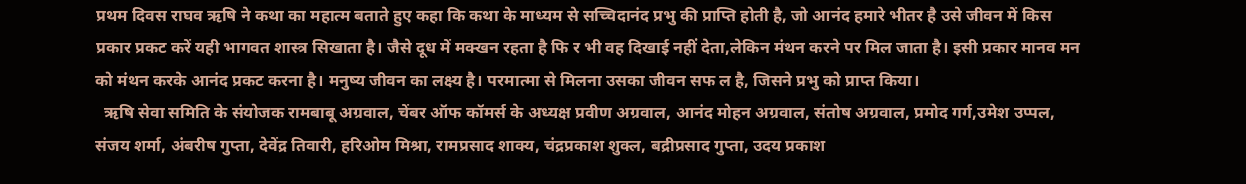प्रथम दिवस राघव ऋषि ने कथा का महात्म बताते हुए कहा कि कथा के माध्यम से सच्चिदानंद प्रभु की प्राप्ति होती है, जो आनंद हमारे भीतर है उसे जीवन में किस प्रकार प्रकट करें यही भागवत शास्त्र सिखाता है। जैसे दूध में मक्खन रहता है फि र भी वह दिखाई नहीं देता,लेकिन मंथन करने पर मिल जाता है। इसी प्रकार मानव मन को मंथन करके आनंद प्रकट करना है। मनुष्य जीवन का लक्ष्य है। परमात्मा से मिलना उसका जीवन सफ ल है, जिसने प्रभु को प्राप्त किया।
  ऋषि सेवा समिति के संयोजक रामबाबू अग्रवाल, चेंबर ऑफ कॉमर्स के अध्यक्ष प्रवीण अग्रवाल, आनंद मोहन अग्रवाल, संतोष अग्रवाल, प्रमोद गर्ग,उमेश उप्पल, संजय शर्मा, अंबरीष गुप्ता, देवेंद्र तिवारी, हरिओम मिश्रा, रामप्रसाद शाक्य, चंद्रप्रकाश शुक्ल, बद्रीप्रसाद गुप्ता, उदय प्रकाश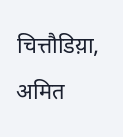चित्तौडिय़ा, अमित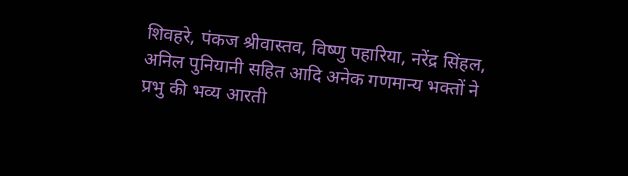शिवहरे, पंकज श्रीवास्तव, विष्णु पहारिया, नरेंद्र सिंहल, अनिल पुनियानी सहित आदि अनेक गणमान्य भक्तों ने प्रभु की भव्य आरती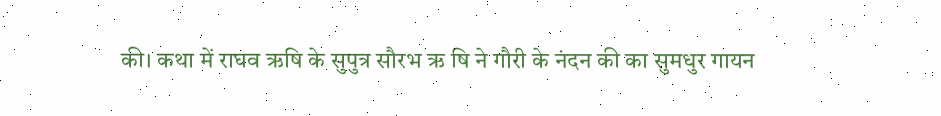की। कथा में राघव ऋषि के सुपुत्र सौरभ ऋ षि ने गौरी के नंदन की का सुमधुर गायन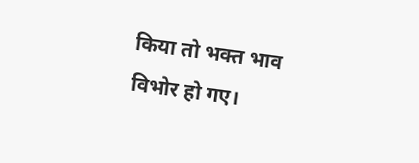किया तो भक्त भाव विभोर हो गए।